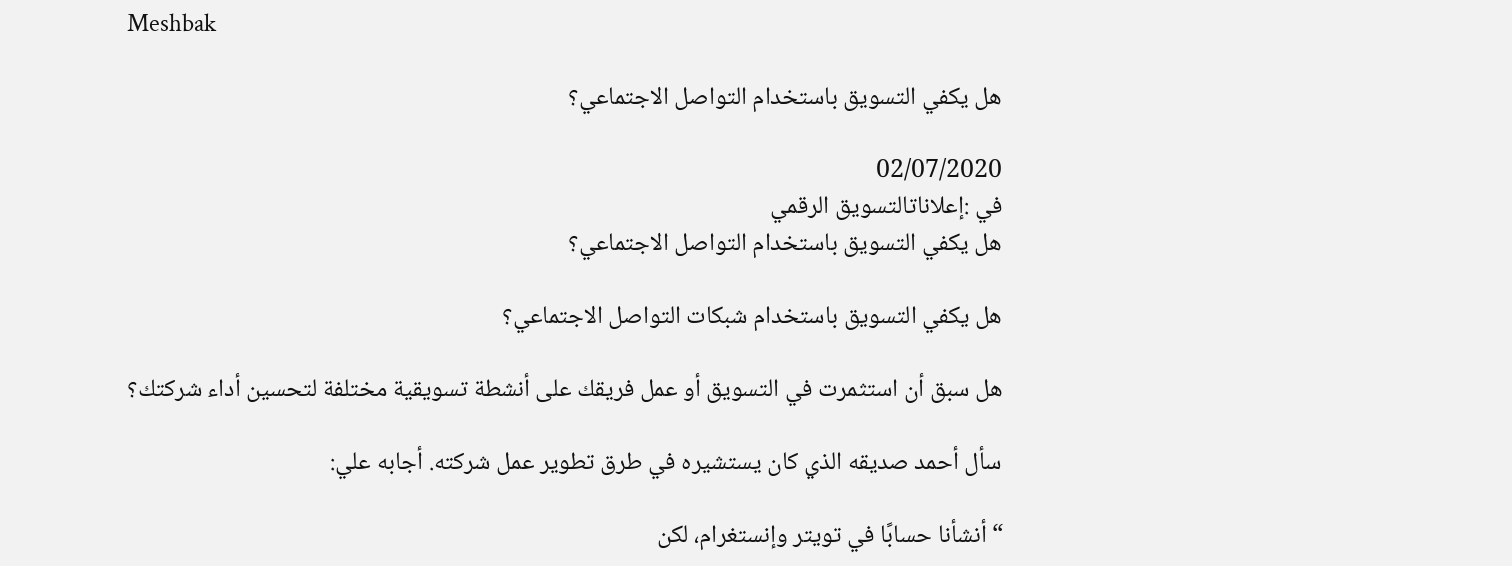Meshbak

هل يكفي التسويق باستخدام التواصل الاجتماعي؟

02/07/2020
في :إعلاناتالتسويق الرقمي
هل يكفي التسويق باستخدام التواصل الاجتماعي؟

هل يكفي التسويق باستخدام شبكات التواصل الاجتماعي؟

هل سبق أن استثمرت في التسويق أو عمل فريقك على أنشطة تسويقية مختلفة لتحسين أداء شركتك؟

سأل أحمد صديقه الذي كان يستشيره في طرق تطوير عمل شركته. أجابه علي:

“أنشأنا حسابًا في تويتر وإنستغرام، لكن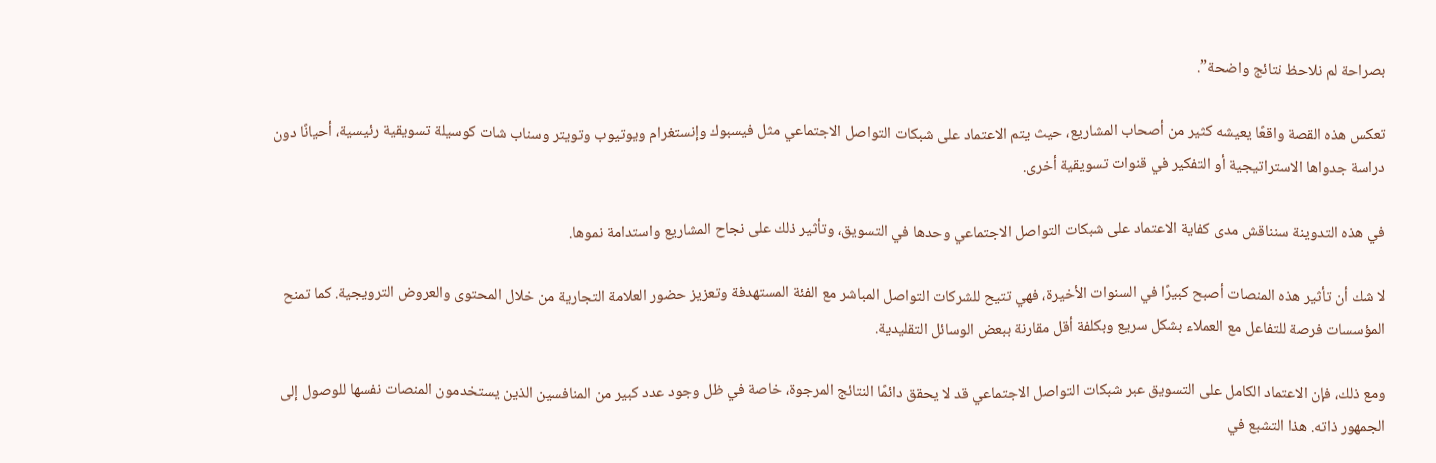بصراحة لم نلاحظ نتائج واضحة”.

تعكس هذه القصة واقعًا يعيشه كثير من أصحاب المشاريع، حيث يتم الاعتماد على شبكات التواصل الاجتماعي مثل فيسبوك وإنستغرام ويوتيوب وتويتر وسناب شات كوسيلة تسويقية رئيسية، أحيانًا دون دراسة جدواها الاستراتيجية أو التفكير في قنوات تسويقية أخرى.

في هذه التدوينة سنناقش مدى كفاية الاعتماد على شبكات التواصل الاجتماعي وحدها في التسويق، وتأثير ذلك على نجاح المشاريع واستدامة نموها.

لا شك أن تأثير هذه المنصات أصبح كبيرًا في السنوات الأخيرة، فهي تتيح للشركات التواصل المباشر مع الفئة المستهدفة وتعزيز حضور العلامة التجارية من خلال المحتوى والعروض الترويجية. كما تمنح المؤسسات فرصة للتفاعل مع العملاء بشكل سريع وبكلفة أقل مقارنة ببعض الوسائل التقليدية.

ومع ذلك، فإن الاعتماد الكامل على التسويق عبر شبكات التواصل الاجتماعي قد لا يحقق دائمًا النتائج المرجوة، خاصة في ظل وجود عدد كبير من المنافسين الذين يستخدمون المنصات نفسها للوصول إلى الجمهور ذاته. هذا التشبع في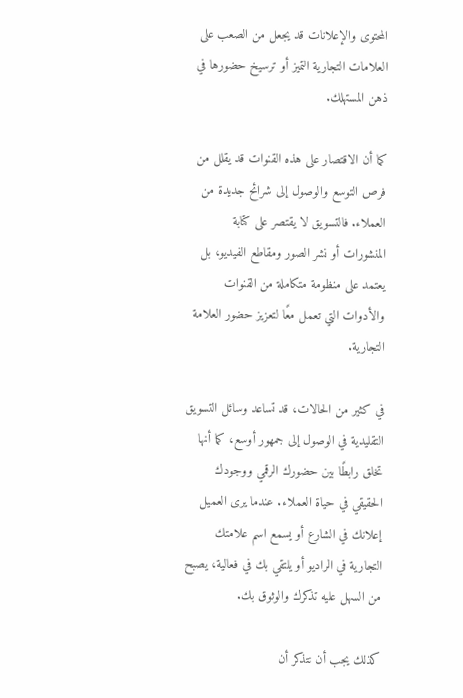المحتوى والإعلانات قد يجعل من الصعب على العلامات التجارية التميز أو ترسيخ حضورها في ذهن المستهلك.

كما أن الاقتصار على هذه القنوات قد يقلل من فرص التوسع والوصول إلى شرائح جديدة من العملاء. فالتسويق لا يقتصر على كتابة المنشورات أو نشر الصور ومقاطع الفيديو، بل يعتمد على منظومة متكاملة من القنوات والأدوات التي تعمل معًا لتعزيز حضور العلامة التجارية.

في كثير من الحالات، قد تساعد وسائل التسويق التقليدية في الوصول إلى جمهور أوسع، كما أنها تخلق رابطًا بين حضورك الرقمي ووجودك الحقيقي في حياة العملاء. عندما يرى العميل إعلانك في الشارع أو يسمع اسم علامتك التجارية في الراديو أو يلتقي بك في فعالية، يصبح من السهل عليه تذكرك والوثوق بك.

كذلك يجب أن نتذكر أن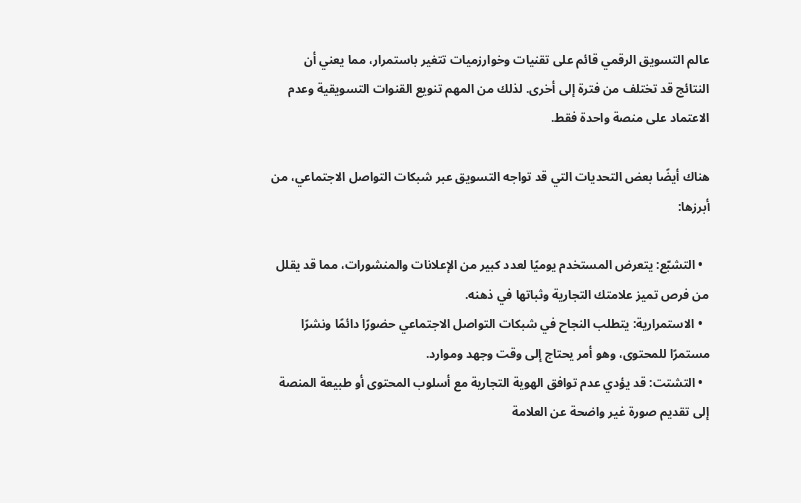عالم التسويق الرقمي قائم على تقنيات وخوارزميات تتغير باستمرار، مما يعني أن النتائج قد تختلف من فترة إلى أخرى. لذلك من المهم تنويع القنوات التسويقية وعدم الاعتماد على منصة واحدة فقط.

هناك أيضًا بعض التحديات التي قد تواجه التسويق عبر شبكات التواصل الاجتماعي، من أبرزها:

  • التشبّع: يتعرض المستخدم يوميًا لعدد كبير من الإعلانات والمنشورات، مما قد يقلل من فرص تميز علامتك التجارية وثباتها في ذهنه.
  • الاستمرارية: يتطلب النجاح في شبكات التواصل الاجتماعي حضورًا دائمًا ونشرًا مستمرًا للمحتوى، وهو أمر يحتاج إلى وقت وجهد وموارد.
  • التشتت: قد يؤدي عدم توافق الهوية التجارية مع أسلوب المحتوى أو طبيعة المنصة إلى تقديم صورة غير واضحة عن العلامة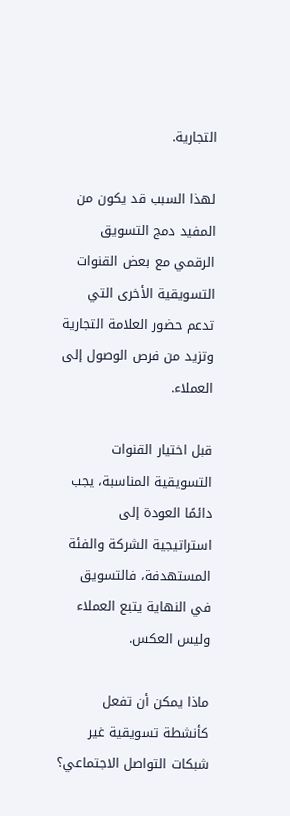التجارية.

لهذا السبب قد يكون من المفيد دمج التسويق الرقمي مع بعض القنوات التسويقية الأخرى التي تدعم حضور العلامة التجارية وتزيد من فرص الوصول إلى العملاء.

قبل اختيار القنوات التسويقية المناسبة، يجب دائمًا العودة إلى استراتيجية الشركة والفئة المستهدفة، فالتسويق في النهاية يتبع العملاء وليس العكس.

ماذا يمكن أن تفعل كأنشطة تسويقية غير شبكات التواصل الاجتماعي؟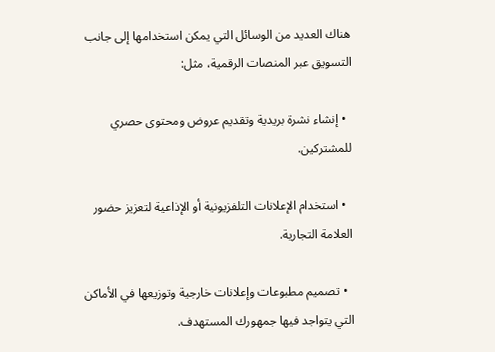هناك العديد من الوسائل التي يمكن استخدامها إلى جانب التسويق عبر المنصات الرقمية، مثل:

  • إنشاء نشرة بريدية وتقديم عروض ومحتوى حصري للمشتركين.

  • استخدام الإعلانات التلفزيونية أو الإذاعية لتعزيز حضور العلامة التجارية.

  • تصميم مطبوعات وإعلانات خارجية وتوزيعها في الأماكن التي يتواجد فيها جمهورك المستهدف.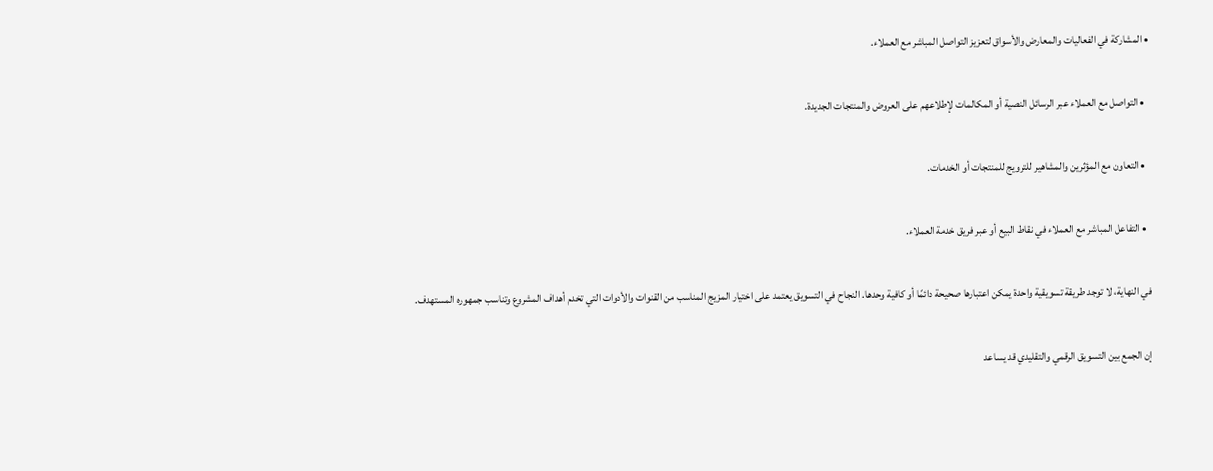• المشاركة في الفعاليات والمعارض والأسواق لتعزيز التواصل المباشر مع العملاء.

  • التواصل مع العملاء عبر الرسائل النصية أو المكالمات لإطلاعهم على العروض والمنتجات الجديدة.

  • التعاون مع المؤثرين والمشاهير للترويج للمنتجات أو الخدمات.

  • التفاعل المباشر مع العملاء في نقاط البيع أو عبر فريق خدمة العملاء.

في النهاية، لا توجد طريقة تسويقية واحدة يمكن اعتبارها صحيحة دائمًا أو كافية وحدها. النجاح في التسويق يعتمد على اختيار المزيج المناسب من القنوات والأدوات التي تخدم أهداف المشروع وتناسب جمهوره المستهدف.

إن الجمع بين التسويق الرقمي والتقليدي قد يساعد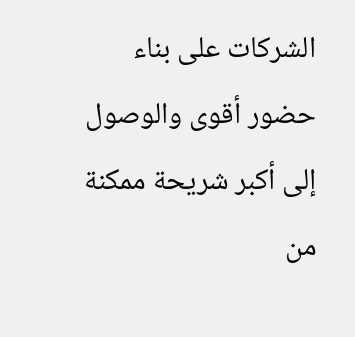الشركات على بناء حضور أقوى والوصول إلى أكبر شريحة ممكنة من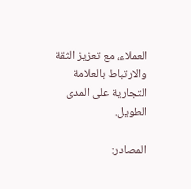العملاء، مع تعزيز الثقة والارتباط بالعلامة التجارية على المدى الطويل.

المصادر: